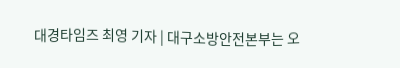대경타임즈 최영 기자 | 대구소방안전본부는 오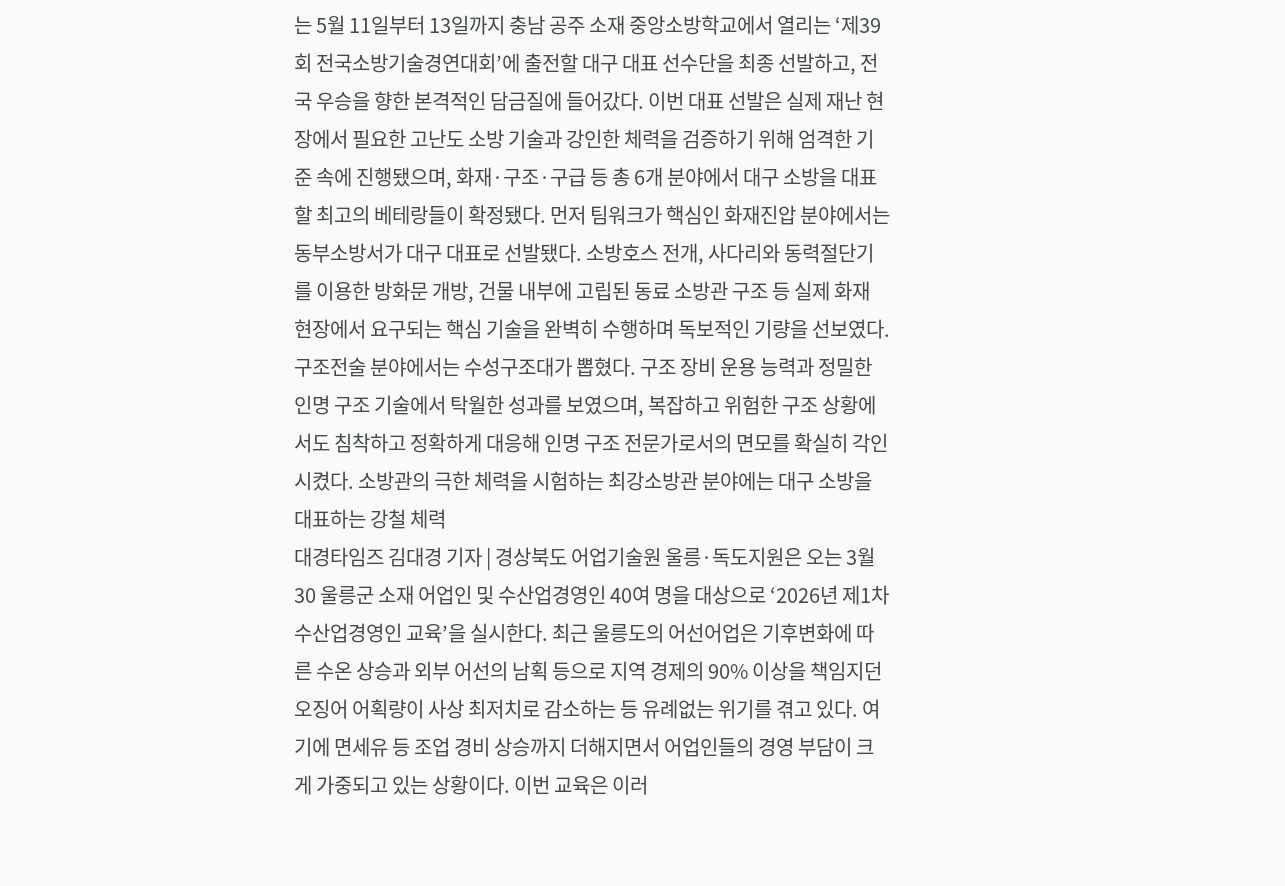는 5월 11일부터 13일까지 충남 공주 소재 중앙소방학교에서 열리는 ‘제39회 전국소방기술경연대회’에 출전할 대구 대표 선수단을 최종 선발하고, 전국 우승을 향한 본격적인 담금질에 들어갔다. 이번 대표 선발은 실제 재난 현장에서 필요한 고난도 소방 기술과 강인한 체력을 검증하기 위해 엄격한 기준 속에 진행됐으며, 화재·구조·구급 등 총 6개 분야에서 대구 소방을 대표할 최고의 베테랑들이 확정됐다. 먼저 팀워크가 핵심인 화재진압 분야에서는 동부소방서가 대구 대표로 선발됐다. 소방호스 전개, 사다리와 동력절단기를 이용한 방화문 개방, 건물 내부에 고립된 동료 소방관 구조 등 실제 화재 현장에서 요구되는 핵심 기술을 완벽히 수행하며 독보적인 기량을 선보였다. 구조전술 분야에서는 수성구조대가 뽑혔다. 구조 장비 운용 능력과 정밀한 인명 구조 기술에서 탁월한 성과를 보였으며, 복잡하고 위험한 구조 상황에서도 침착하고 정확하게 대응해 인명 구조 전문가로서의 면모를 확실히 각인시켰다. 소방관의 극한 체력을 시험하는 최강소방관 분야에는 대구 소방을 대표하는 강철 체력
대경타임즈 김대경 기자 | 경상북도 어업기술원 울릉·독도지원은 오는 3월 30 울릉군 소재 어업인 및 수산업경영인 40여 명을 대상으로 ‘2026년 제1차 수산업경영인 교육’을 실시한다. 최근 울릉도의 어선어업은 기후변화에 따른 수온 상승과 외부 어선의 남획 등으로 지역 경제의 90% 이상을 책임지던 오징어 어획량이 사상 최저치로 감소하는 등 유례없는 위기를 겪고 있다. 여기에 면세유 등 조업 경비 상승까지 더해지면서 어업인들의 경영 부담이 크게 가중되고 있는 상황이다. 이번 교육은 이러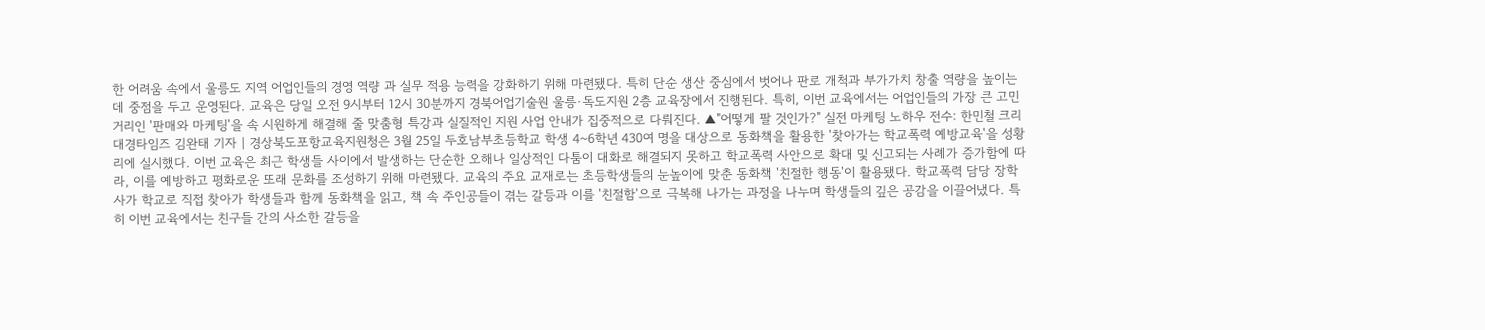한 어려움 속에서 울릉도 지역 어업인들의 경영 역량 과 실무 적용 능력을 강화하기 위해 마련됐다. 특히 단순 생산 중심에서 벗어나 판로 개척과 부가가치 창출 역량을 높이는 데 중점을 두고 운영된다. 교육은 당일 오전 9시부터 12시 30분까지 경북어업기술원 울릉·독도지원 2층 교육장에서 진행된다. 특히, 이번 교육에서는 어업인들의 가장 큰 고민거리인 '판매와 마케팅'을 속 시원하게 해결해 줄 맞춤형 특강과 실질적인 지원 사업 안내가 집중적으로 다뤄진다. ▲"어떻게 팔 것인가?" 실전 마케팅 노하우 전수: 한민철 크리
대경타임즈 김완태 기자 | 경상북도포항교육지원청은 3월 25일 두호남부초등학교 학생 4~6학년 430여 명을 대상으로 동화책을 활용한 '찾아가는 학교폭력 예방교육'을 성황리에 실시했다. 이번 교육은 최근 학생들 사이에서 발생하는 단순한 오해나 일상적인 다툼이 대화로 해결되지 못하고 학교폭력 사안으로 확대 및 신고되는 사례가 증가함에 따라, 이를 예방하고 평화로운 또래 문화를 조성하기 위해 마련됐다. 교육의 주요 교재로는 초등학생들의 눈높이에 맞춘 동화책 '친절한 행동'이 활용됐다. 학교폭력 담당 장학사가 학교로 직접 찾아가 학생들과 함께 동화책을 읽고, 책 속 주인공들이 겪는 갈등과 이를 '친절함'으로 극복해 나가는 과정을 나누며 학생들의 깊은 공감을 이끌어냈다. 특히 이번 교육에서는 친구들 간의 사소한 갈등을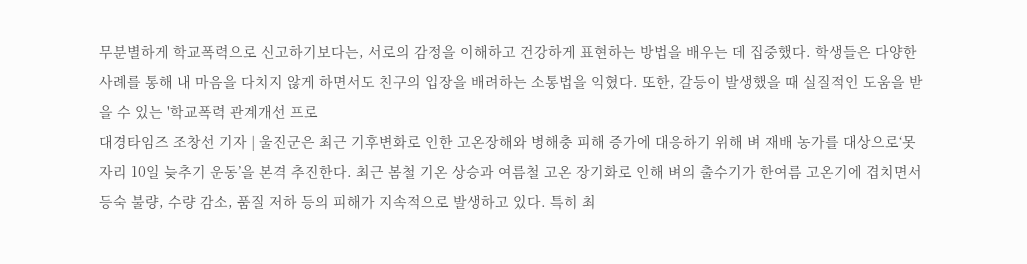무분별하게 학교폭력으로 신고하기보다는, 서로의 감정을 이해하고 건강하게 표현하는 방법을 배우는 데 집중했다. 학생들은 다양한 사례를 통해 내 마음을 다치지 않게 하면서도 친구의 입장을 배려하는 소통법을 익혔다. 또한, 갈등이 발생했을 때 실질적인 도움을 받을 수 있는 '학교폭력 관계개선 프로
대경타임즈 조창선 기자 | 울진군은 최근 기후변화로 인한 고온장해와 병해충 피해 증가에 대응하기 위해 벼 재배 농가를 대상으로‘못자리 10일 늦추기 운동’을 본격 추진한다. 최근 봄철 기온 상승과 여름철 고온 장기화로 인해 벼의 출수기가 한여름 고온기에 겹치면서 등숙 불량, 수량 감소, 품질 저하 등의 피해가 지속적으로 발생하고 있다. 특히 최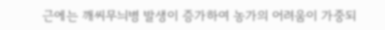근에는 깨씨무늬병 발생이 증가하여 농가의 어려움이 가중되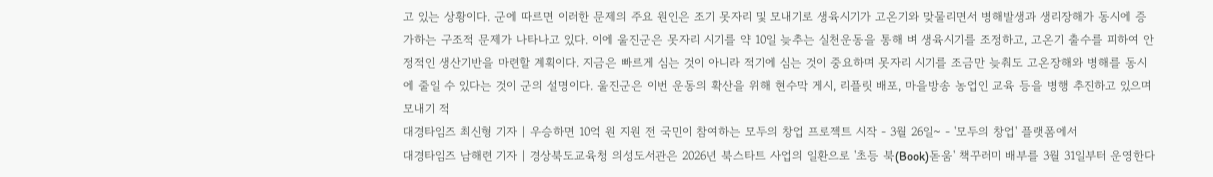고 있는 상황이다. 군에 따르면 이러한 문제의 주요 원인은 조기 못자리 및 모내기로 생육시기가 고온기와 맞물리면서 병해발생과 생리장해가 동시에 증가하는 구조적 문제가 나타나고 있다. 이에 울진군은 못자리 시기를 약 10일 늦추는 실천운동을 통해 벼 생육시기를 조정하고, 고온기 출수를 피하여 안정적인 생산기반을 마련할 계획이다. 지금은 빠르게 심는 것이 아니라 적기에 심는 것이 중요하며 못자리 시기를 조금만 늦춰도 고온장해와 병해를 동시에 줄일 수 있다는 것이 군의 설명이다. 울진군은 이번 운동의 확산을 위해 현수막 게시, 리플릿 배포, 마을방송 농업인 교육 등을 병행 추진하고 있으며 모내기 적
대경타임즈 최신형 기자 | 우승하면 10억 원 지원 전 국민이 참여하는 모두의 창업 프로젝트 시작 - 3월 26일~ - '모두의 창업' 플랫폼에서
대경타임즈 남해련 기자 | 경상북도교육청 의성도서관은 2026년 북스타트 사업의 일환으로 '초등 북(Book)돋움' 책꾸러미 배부를 3월 31일부터 운영한다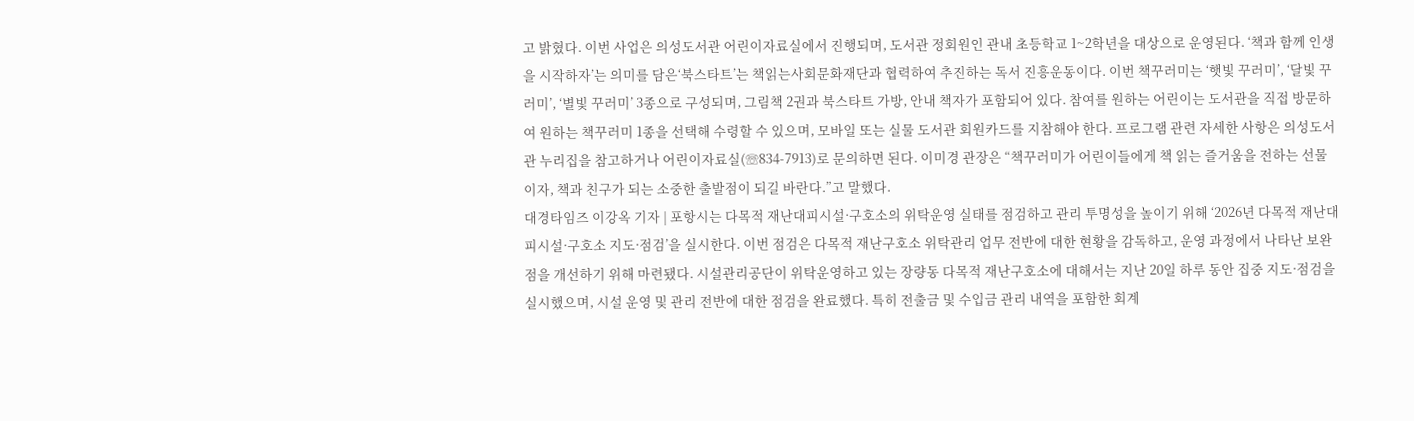고 밝혔다. 이번 사업은 의성도서관 어린이자료실에서 진행되며, 도서관 정회원인 관내 초등학교 1~2학년을 대상으로 운영된다. ‘책과 함께 인생을 시작하자’는 의미를 담은‘북스타트’는 책읽는사회문화재단과 협력하여 추진하는 독서 진흥운동이다. 이번 책꾸러미는 ‘햇빛 꾸러미’, ‘달빛 꾸러미’, ‘별빛 꾸러미’ 3종으로 구성되며, 그림책 2권과 북스타트 가방, 안내 책자가 포함되어 있다. 참여를 원하는 어린이는 도서관을 직접 방문하여 원하는 책꾸러미 1종을 선택해 수령할 수 있으며, 모바일 또는 실물 도서관 회원카드를 지참해야 한다. 프로그램 관련 자세한 사항은 의성도서관 누리집을 참고하거나 어린이자료실(☏834-7913)로 문의하면 된다. 이미경 관장은 “책꾸러미가 어린이들에게 책 읽는 즐거움을 전하는 선물이자, 책과 친구가 되는 소중한 출발점이 되길 바란다.”고 말했다.
대경타임즈 이강옥 기자 | 포항시는 다목적 재난대피시설·구호소의 위탁운영 실태를 점검하고 관리 투명성을 높이기 위해 ‘2026년 다목적 재난대피시설·구호소 지도·점검’을 실시한다. 이번 점검은 다목적 재난구호소 위탁관리 업무 전반에 대한 현황을 감독하고, 운영 과정에서 나타난 보완점을 개선하기 위해 마련됐다. 시설관리공단이 위탁운영하고 있는 장량동 다목적 재난구호소에 대해서는 지난 20일 하루 동안 집중 지도·점검을 실시했으며, 시설 운영 및 관리 전반에 대한 점검을 완료했다. 특히 전출금 및 수입금 관리 내역을 포함한 회계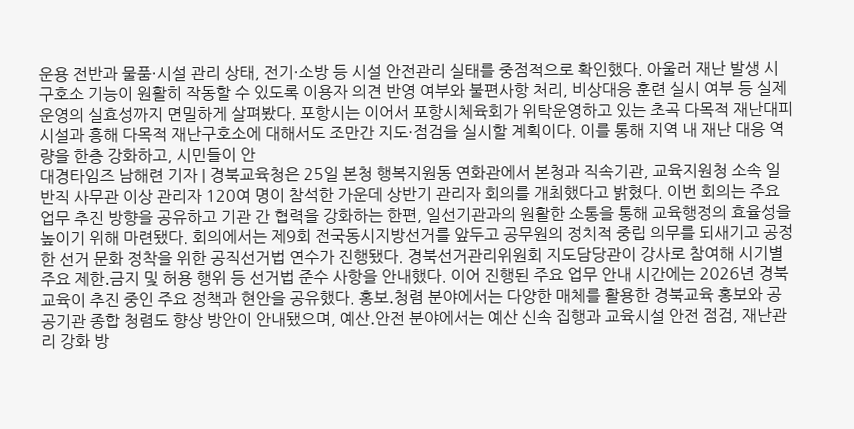운용 전반과 물품·시설 관리 상태, 전기·소방 등 시설 안전관리 실태를 중점적으로 확인했다. 아울러 재난 발생 시 구호소 기능이 원활히 작동할 수 있도록 이용자 의견 반영 여부와 불편사항 처리, 비상대응 훈련 실시 여부 등 실제 운영의 실효성까지 면밀하게 살펴봤다. 포항시는 이어서 포항시체육회가 위탁운영하고 있는 초곡 다목적 재난대피시설과 흥해 다목적 재난구호소에 대해서도 조만간 지도·점검을 실시할 계획이다. 이를 통해 지역 내 재난 대응 역량을 한층 강화하고, 시민들이 안
대경타임즈 남해련 기자 | 경북교육청은 25일 본청 행복지원동 연화관에서 본청과 직속기관, 교육지원청 소속 일반직 사무관 이상 관리자 120여 명이 참석한 가운데 상반기 관리자 회의를 개최했다고 밝혔다. 이번 회의는 주요 업무 추진 방향을 공유하고 기관 간 협력을 강화하는 한편, 일선기관과의 원활한 소통을 통해 교육행정의 효율성을 높이기 위해 마련됐다. 회의에서는 제9회 전국동시지방선거를 앞두고 공무원의 정치적 중립 의무를 되새기고 공정한 선거 문화 정착을 위한 공직선거법 연수가 진행됐다. 경북선거관리위원회 지도담당관이 강사로 참여해 시기별 주요 제한․금지 및 허용 행위 등 선거법 준수 사항을 안내했다. 이어 진행된 주요 업무 안내 시간에는 2026년 경북교육이 추진 중인 주요 정책과 현안을 공유했다. 홍보․청렴 분야에서는 다양한 매체를 활용한 경북교육 홍보와 공공기관 종합 청렴도 향상 방안이 안내됐으며, 예산․안전 분야에서는 예산 신속 집행과 교육시설 안전 점검, 재난관리 강화 방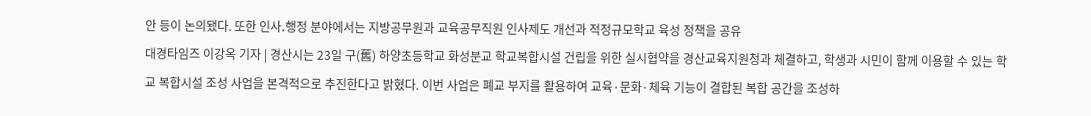안 등이 논의됐다. 또한 인사․행정 분야에서는 지방공무원과 교육공무직원 인사제도 개선과 적정규모학교 육성 정책을 공유
대경타임즈 이강옥 기자 | 경산시는 23일 구(舊) 하양초등학교 화성분교 학교복합시설 건립을 위한 실시협약을 경산교육지원청과 체결하고, 학생과 시민이 함께 이용할 수 있는 학교 복합시설 조성 사업을 본격적으로 추진한다고 밝혔다. 이번 사업은 폐교 부지를 활용하여 교육·문화·체육 기능이 결합된 복합 공간을 조성하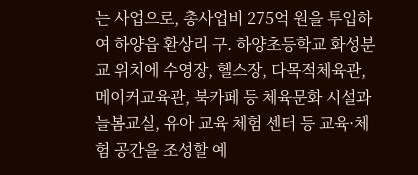는 사업으로, 총사업비 275억 원을 투입하여 하양읍 환상리 구. 하양초등학교 화성분교 위치에 수영장, 헬스장, 다목적체육관, 메이커교육관, 북카페 등 체육문화 시설과 늘봄교실, 유아 교육 체험 센터 등 교육·체험 공간을 조성할 예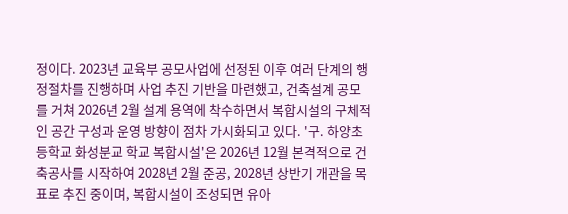정이다. 2023년 교육부 공모사업에 선정된 이후 여러 단계의 행정절차를 진행하며 사업 추진 기반을 마련했고, 건축설계 공모를 거쳐 2026년 2월 설계 용역에 착수하면서 복합시설의 구체적인 공간 구성과 운영 방향이 점차 가시화되고 있다. '구. 하양초등학교 화성분교 학교 복합시설'은 2026년 12월 본격적으로 건축공사를 시작하여 2028년 2월 준공, 2028년 상반기 개관을 목표로 추진 중이며, 복합시설이 조성되면 유아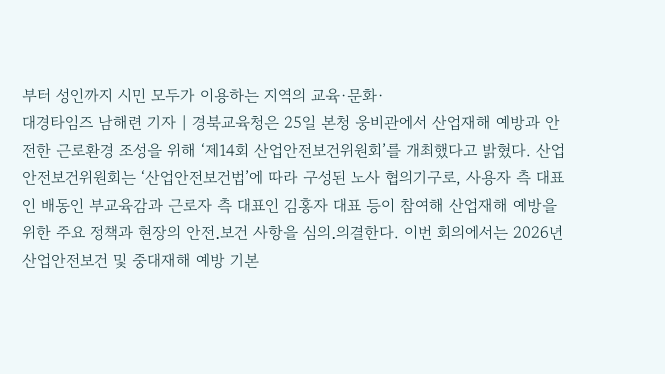부터 성인까지 시민 모두가 이용하는 지역의 교육·문화·
대경타임즈 남해련 기자 | 경북교육청은 25일 본청 웅비관에서 산업재해 예방과 안전한 근로환경 조성을 위해 ‘제14회 산업안전보건위원회’를 개최했다고 밝혔다. 산업안전보건위원회는 ‘산업안전보건법’에 따라 구성된 노사 협의기구로, 사용자 측 대표인 배동인 부교육감과 근로자 측 대표인 김홍자 대표 등이 참여해 산업재해 예방을 위한 주요 정책과 현장의 안전․보건 사항을 심의․의결한다. 이번 회의에서는 2026년 산업안전보건 및 중대재해 예방 기본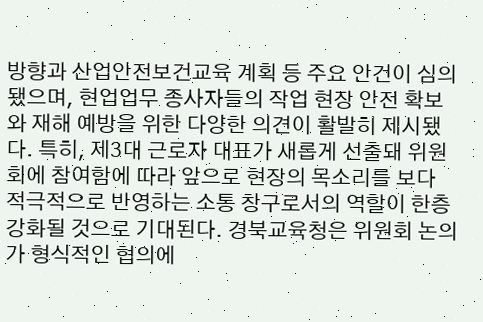방향과 산업안전보건교육 계획 등 주요 안건이 심의됐으며, 현업업무 종사자들의 작업 현장 안전 확보와 재해 예방을 위한 다양한 의견이 활발히 제시됐다. 특히, 제3대 근로자 대표가 새롭게 선출돼 위원회에 참여함에 따라 앞으로 현장의 목소리를 보다 적극적으로 반영하는 소통 창구로서의 역할이 한층 강화될 것으로 기대된다. 경북교육청은 위원회 논의가 형식적인 협의에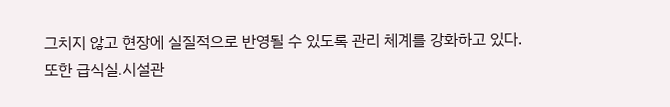그치지 않고 현장에 실질적으로 반영될 수 있도록 관리 체계를 강화하고 있다. 또한 급식실․시설관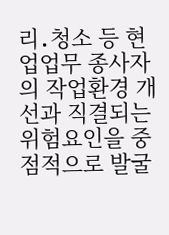리․청소 등 현업업무 종사자의 작업환경 개선과 직결되는 위험요인을 중점적으로 발굴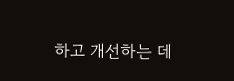하고 개선하는 데